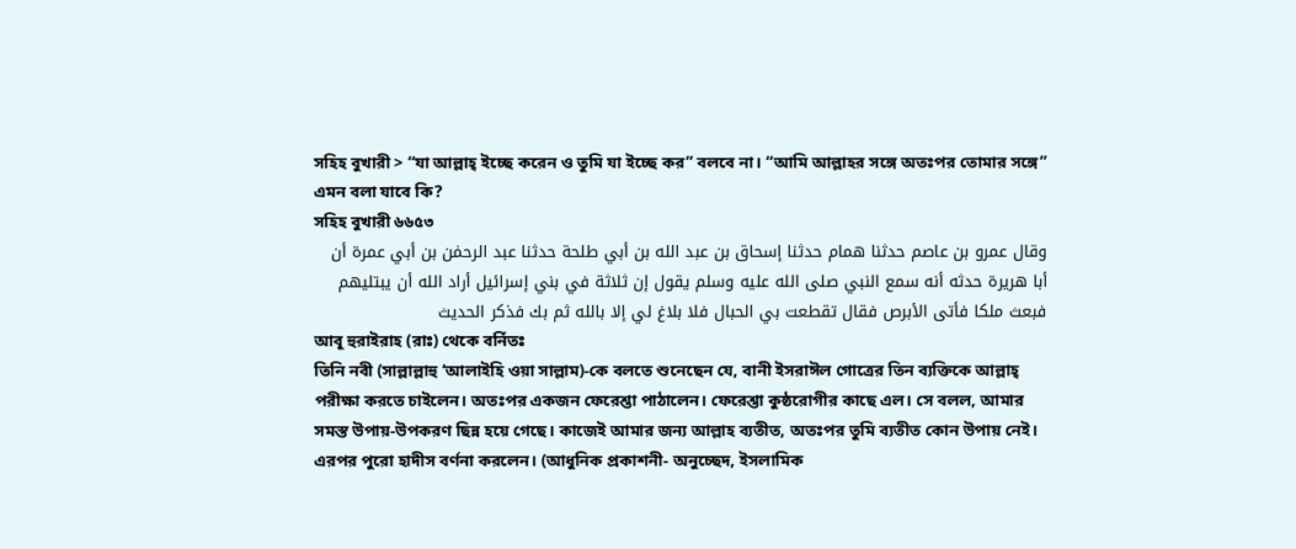সহিহ বুখারী > “যা আল্লাহ্ ইচ্ছে করেন ও তুমি যা ইচ্ছে কর” বলবে না। “আমি আল্লাহর সঙ্গে অতঃপর তোমার সঙ্গে” এমন বলা যাবে কি?
সহিহ বুখারী ৬৬৫৩
وقال عمرو بن عاصم حدثنا همام حدثنا إسحاق بن عبد الله بن أبي طلحة حدثنا عبد الرحمٰن بن أبي عمرة أن أبا هريرة حدثه أنه سمع النبي صلى الله عليه وسلم يقول إن ثلاثة في بني إسرائيل أراد الله أن يبتليهم فبعث ملكا فأتى الأبرص فقال تقطعت بي الحبال فلا بلاغ لي إلا بالله ثم بك فذكر الحديث
আবূ হুরাইরাহ (রাঃ) থেকে বর্নিতঃ
তিনি নবী (সাল্লাল্লাহু ‘আলাইহি ওয়া সাল্লাম)-কে বলতে শুনেছেন যে, বানী ইসরাঈল গোত্রের তিন ব্যক্তিকে আল্লাহ্ পরীক্ষা করতে চাইলেন। অতঃপর একজন ফেরেশ্তা পাঠালেন। ফেরেশ্তা কুষ্ঠরোগীর কাছে এল। সে বলল, আমার সমস্ত উপায়-উপকরণ ছিন্ন হয়ে গেছে। কাজেই আমার জন্য আল্লাহ ব্যতীত, অতঃপর তুমি ব্যতীত কোন উপায় নেই। এরপর পুরো হাদীস বর্ণনা করলেন। (আধুনিক প্রকাশনী- অনুচ্ছেদ, ইসলামিক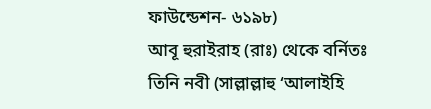ফাউন্ডেশন- ৬১৯৮)
আবূ হুরাইরাহ (রাঃ) থেকে বর্নিতঃ
তিনি নবী (সাল্লাল্লাহু ‘আলাইহি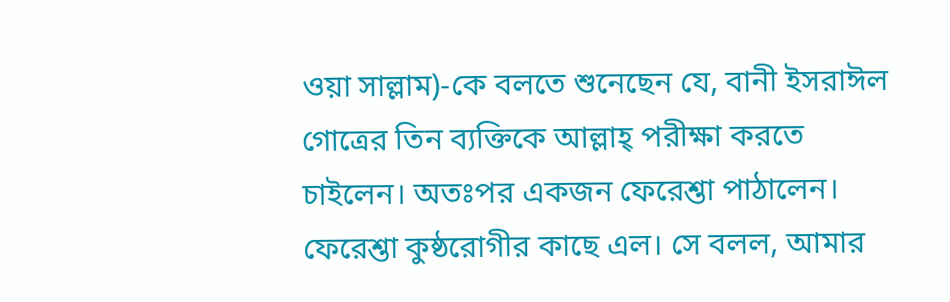ওয়া সাল্লাম)-কে বলতে শুনেছেন যে, বানী ইসরাঈল গোত্রের তিন ব্যক্তিকে আল্লাহ্ পরীক্ষা করতে চাইলেন। অতঃপর একজন ফেরেশ্তা পাঠালেন। ফেরেশ্তা কুষ্ঠরোগীর কাছে এল। সে বলল, আমার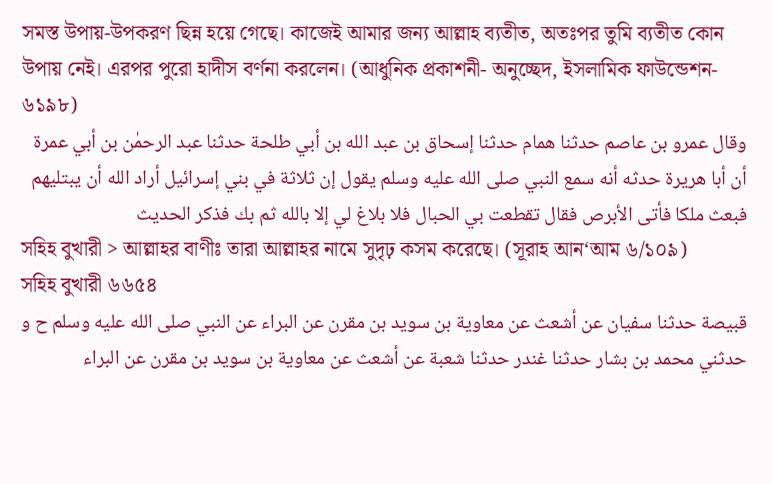সমস্ত উপায়-উপকরণ ছিন্ন হয়ে গেছে। কাজেই আমার জন্য আল্লাহ ব্যতীত, অতঃপর তুমি ব্যতীত কোন উপায় নেই। এরপর পুরো হাদীস বর্ণনা করলেন। (আধুনিক প্রকাশনী- অনুচ্ছেদ, ইসলামিক ফাউন্ডেশন- ৬১৯৮)
وقال عمرو بن عاصم حدثنا همام حدثنا إسحاق بن عبد الله بن أبي طلحة حدثنا عبد الرحمٰن بن أبي عمرة أن أبا هريرة حدثه أنه سمع النبي صلى الله عليه وسلم يقول إن ثلاثة في بني إسرائيل أراد الله أن يبتليهم فبعث ملكا فأتى الأبرص فقال تقطعت بي الحبال فلا بلاغ لي إلا بالله ثم بك فذكر الحديث
সহিহ বুখারী > আল্লাহর বাণীঃ তারা আল্লাহর নামে সুদৃঢ় কসম করেছে। (সূরাহ আন‘আম ৬/১০৯)
সহিহ বুখারী ৬৬৫৪
قبيصة حدثنا سفيان عن أشعث عن معاوية بن سويد بن مقرن عن البراء عن النبي صلى الله عليه وسلم ح و حدثني محمد بن بشار حدثنا غندر حدثنا شعبة عن أشعث عن معاوية بن سويد بن مقرن عن البراء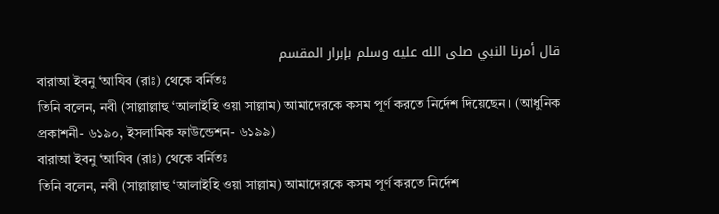قال أمرنا النبي صلى الله عليه وسلم بإبرار المقسم
বারাআ ইবনু ‘আযিব (রাঃ) থেকে বর্নিতঃ
তিনি বলেন, নবী (সাল্লাল্লাহু ‘আলাইহি ওয়া সাল্লাম) আমাদেরকে কসম পূর্ণ করতে নির্দেশ দিয়েছেন। (আধুনিক প্রকাশনী- ৬১৯০, ইসলামিক ফাউন্ডেশন- ৬১৯৯)
বারাআ ইবনু ‘আযিব (রাঃ) থেকে বর্নিতঃ
তিনি বলেন, নবী (সাল্লাল্লাহু ‘আলাইহি ওয়া সাল্লাম) আমাদেরকে কসম পূর্ণ করতে নির্দেশ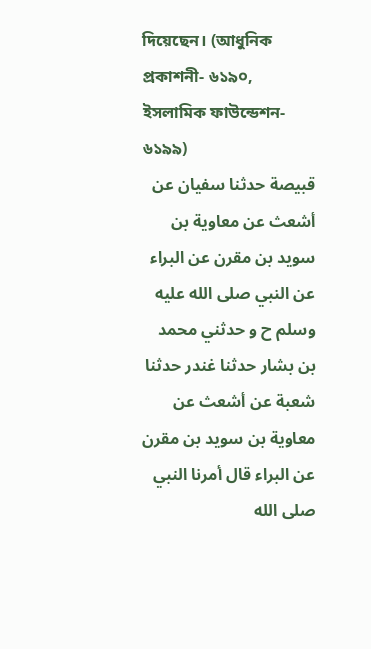দিয়েছেন। (আধুনিক প্রকাশনী- ৬১৯০, ইসলামিক ফাউন্ডেশন- ৬১৯৯)
قبيصة حدثنا سفيان عن أشعث عن معاوية بن سويد بن مقرن عن البراء عن النبي صلى الله عليه وسلم ح و حدثني محمد بن بشار حدثنا غندر حدثنا شعبة عن أشعث عن معاوية بن سويد بن مقرن عن البراء قال أمرنا النبي صلى الله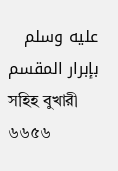عليه وسلم بإبرار المقسم
সহিহ বুখারী ৬৬৫৬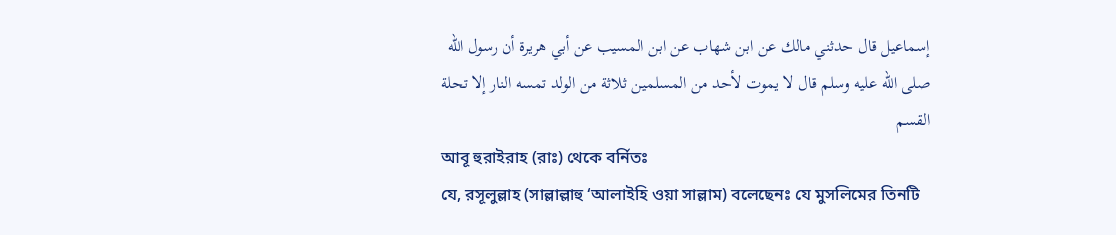إسماعيل قال حدثني مالك عن ابن شهاب عن ابن المسيب عن أبي هريرة أن رسول الله صلى الله عليه وسلم قال لا يموت لأحد من المسلمين ثلاثة من الولد تمسه النار إلا تحلة القسم
আবূ হুরাইরাহ (রাঃ) থেকে বর্নিতঃ
যে, রসূলুল্লাহ (সাল্লাল্লাহু ‘আলাইহি ওয়া সাল্লাম) বলেছেনঃ যে মুসলিমের তিনটি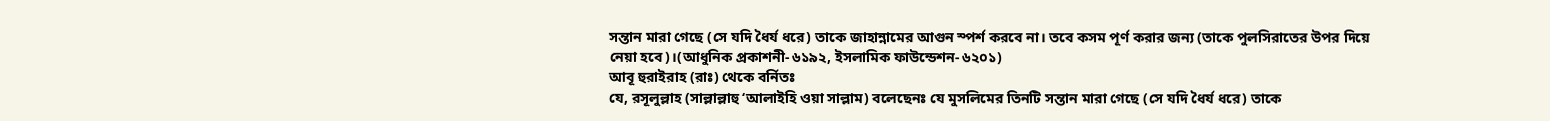সন্তান মারা গেছে (সে যদি ধৈর্য ধরে) তাকে জাহান্নামের আগুন স্পর্শ করবে না। তবে কসম পূর্ণ করার জন্য (তাকে পুলসিরাতের উপর দিয়ে নেয়া হবে)।(আধুনিক প্রকাশনী- ৬১৯২, ইসলামিক ফাউন্ডেশন- ৬২০১)
আবূ হুরাইরাহ (রাঃ) থেকে বর্নিতঃ
যে, রসূলুল্লাহ (সাল্লাল্লাহু ‘আলাইহি ওয়া সাল্লাম) বলেছেনঃ যে মুসলিমের তিনটি সন্তান মারা গেছে (সে যদি ধৈর্য ধরে) তাকে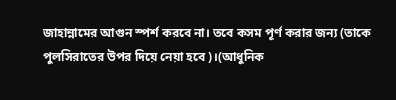জাহান্নামের আগুন স্পর্শ করবে না। তবে কসম পূর্ণ করার জন্য (তাকে পুলসিরাতের উপর দিয়ে নেয়া হবে)।(আধুনিক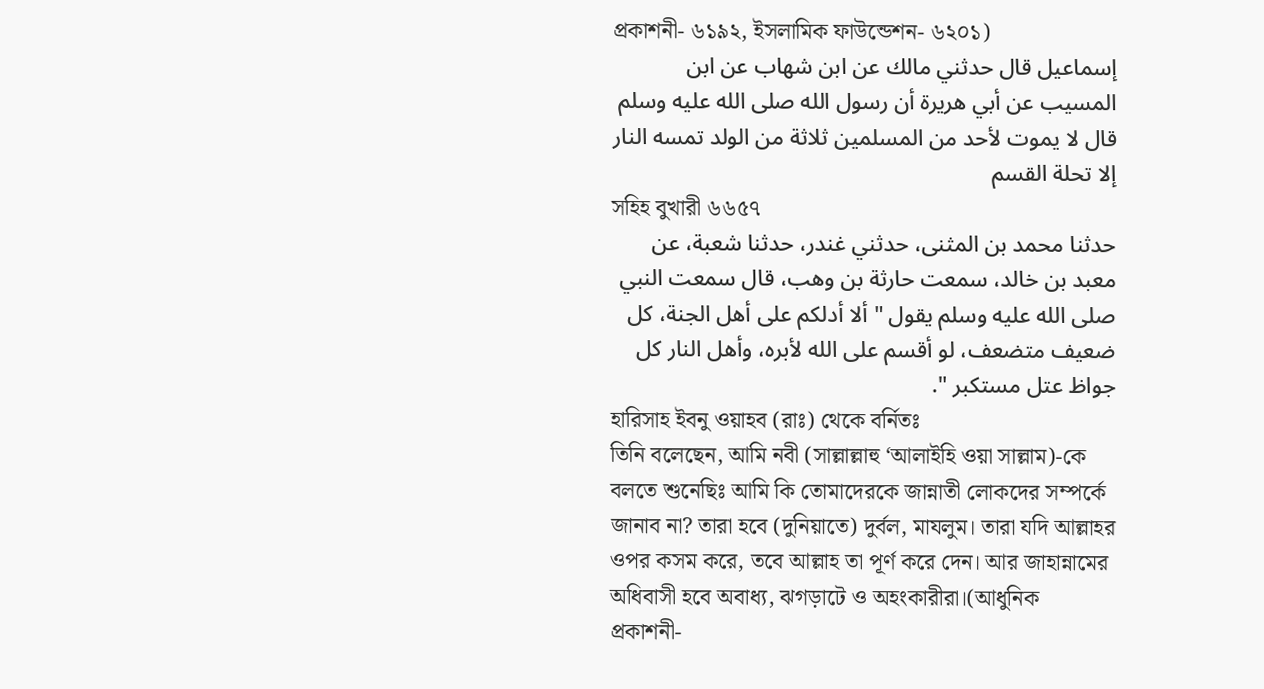প্রকাশনী- ৬১৯২, ইসলামিক ফাউন্ডেশন- ৬২০১)
إسماعيل قال حدثني مالك عن ابن شهاب عن ابن المسيب عن أبي هريرة أن رسول الله صلى الله عليه وسلم قال لا يموت لأحد من المسلمين ثلاثة من الولد تمسه النار إلا تحلة القسم
সহিহ বুখারী ৬৬৫৭
حدثنا محمد بن المثنى، حدثني غندر، حدثنا شعبة، عن معبد بن خالد، سمعت حارثة بن وهب، قال سمعت النبي صلى الله عليه وسلم يقول " ألا أدلكم على أهل الجنة، كل ضعيف متضعف، لو أقسم على الله لأبره، وأهل النار كل جواظ عتل مستكبر ".
হারিসাহ ইবনু ওয়াহব (রাঃ) থেকে বর্নিতঃ
তিনি বলেছেন, আমি নবী (সাল্লাল্লাহু ‘আলাইহি ওয়া সাল্লাম)-কে বলতে শুনেছিঃ আমি কি তোমাদেরকে জান্নাতী লোকদের সম্পর্কে জানাব না? তারা হবে (দুনিয়াতে) দুর্বল, মাযলুম। তারা যদি আল্লাহর ওপর কসম করে, তবে আল্লাহ তা পূর্ণ করে দেন। আর জাহান্নামের অধিবাসী হবে অবাধ্য, ঝগড়াটে ও অহংকারীরা।(আধুনিক প্রকাশনী-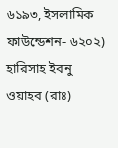৬১৯৩, ইসলামিক ফাউন্ডেশন- ৬২০২)
হারিসাহ ইবনু ওয়াহব (রাঃ)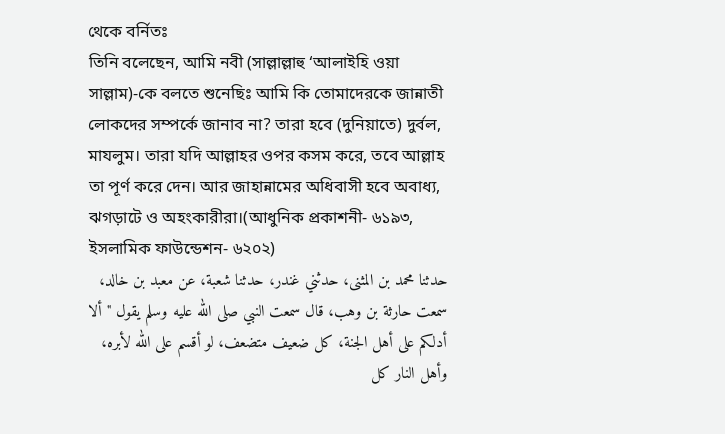থেকে বর্নিতঃ
তিনি বলেছেন, আমি নবী (সাল্লাল্লাহু ‘আলাইহি ওয়া সাল্লাম)-কে বলতে শুনেছিঃ আমি কি তোমাদেরকে জান্নাতী লোকদের সম্পর্কে জানাব না? তারা হবে (দুনিয়াতে) দুর্বল, মাযলুম। তারা যদি আল্লাহর ওপর কসম করে, তবে আল্লাহ তা পূর্ণ করে দেন। আর জাহান্নামের অধিবাসী হবে অবাধ্য, ঝগড়াটে ও অহংকারীরা।(আধুনিক প্রকাশনী- ৬১৯৩, ইসলামিক ফাউন্ডেশন- ৬২০২)
حدثنا محمد بن المثنى، حدثني غندر، حدثنا شعبة، عن معبد بن خالد، سمعت حارثة بن وهب، قال سمعت النبي صلى الله عليه وسلم يقول " ألا أدلكم على أهل الجنة، كل ضعيف متضعف، لو أقسم على الله لأبره، وأهل النار كل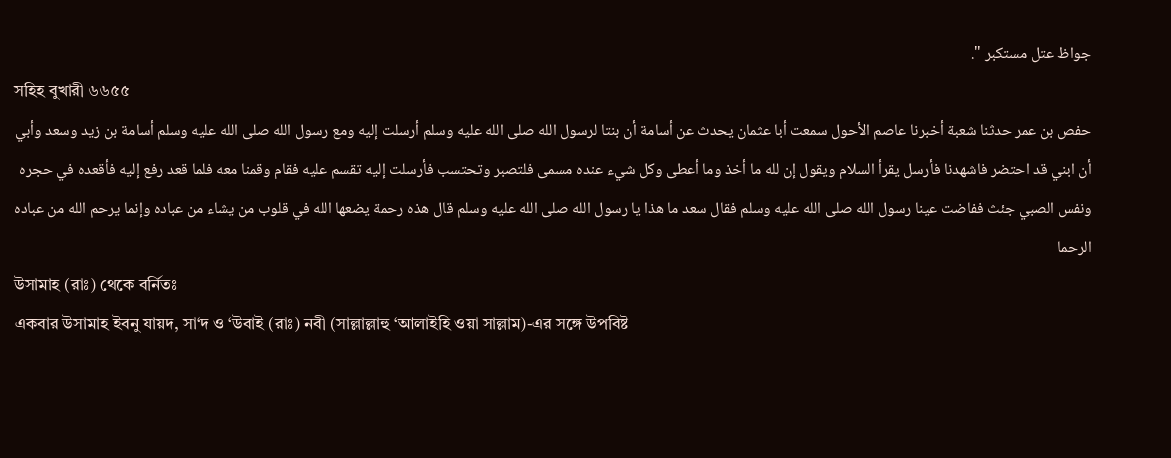جواظ عتل مستكبر ".
সহিহ বুখারী ৬৬৫৫
حفص بن عمر حدثنا شعبة أخبرنا عاصم الأحول سمعت أبا عثمان يحدث عن أسامة أن بنتا لرسول الله صلى الله عليه وسلم أرسلت إليه ومع رسول الله صلى الله عليه وسلم أسامة بن زيد وسعد وأبي أن ابني قد احتضر فاشهدنا فأرسل يقرأ السلام ويقول إن لله ما أخذ وما أعطى وكل شيء عنده مسمى فلتصبر وتحتسب فأرسلت إليه تقسم عليه فقام وقمنا معه فلما قعد رفع إليه فأقعده في حجره ونفس الصبي جئث ففاضت عينا رسول الله صلى الله عليه وسلم فقال سعد ما هذا يا رسول الله صلى الله عليه وسلم قال هذه رحمة يضعها الله في قلوب من يشاء من عباده وإنما يرحم الله من عباده الرحما
উসামাহ (রাঃ) থেকে বর্নিতঃ
একবার উসামাহ ইবনু যায়দ, সা‘দ ও ‘উবাই (রাঃ) নবী (সাল্লাল্লাহু ‘আলাইহি ওয়া সাল্লাম)-এর সঙ্গে উপবিষ্ট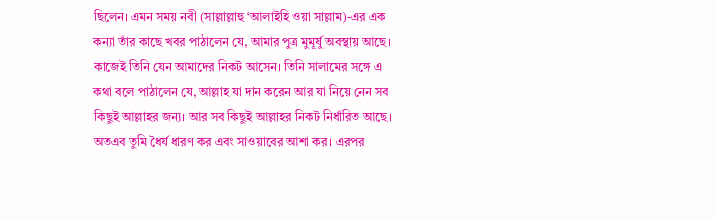ছিলেন। এমন সময় নবী (সাল্লাল্লাহু ‘আলাইহি ওয়া সাল্লাম)-এর এক কন্যা তাঁর কাছে খবর পাঠালেন যে, আমার পুত্র মুমূর্ষু অবস্থায় আছে। কাজেই তিনি যেন আমাদের নিকট আসেন। তিনি সালামের সঙ্গে এ কথা বলে পাঠালেন যে, আল্লাহ যা দান করেন আর যা নিয়ে নেন সব কিছুই আল্লাহর জন্য। আর সব কিছুই আল্লাহর নিকট নির্ধারিত আছে। অতএব তুমি ধৈর্য ধারণ কর এবং সাওয়াবের আশা কর। এরপর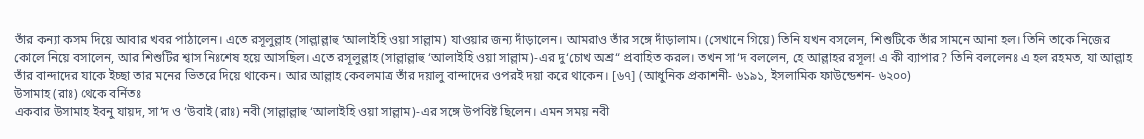তাঁর কন্যা কসম দিয়ে আবার খবর পাঠালেন। এতে রসূলুল্লাহ (সাল্লাল্লাহু ‘আলাইহি ওয়া সাল্লাম) যাওয়ার জন্য দাঁড়ালেন। আমরাও তাঁর সঙ্গে দাঁড়ালাম। (সেখানে গিয়ে) তিনি যখন বসলেন, শিশুটিকে তাঁর সামনে আনা হল। তিনি তাকে নিজের কোলে নিয়ে বসালেন, আর শিশুটির শ্বাস নিঃশেষ হয়ে আসছিল। এতে রসূলুল্লাহ (সাল্লাল্লাহু ‘আলাইহি ওয়া সাল্লাম)-এর দু‘চোখ অশ্র“ প্রবাহিত করল। তখন সা‘দ বললেন, হে আল্লাহর রসূল! এ কী ব্যাপার? তিনি বললেনঃ এ হল রহমত, যা আল্লাহ তাঁর বান্দাদের যাকে ইচ্ছা তার মনের ভিতরে দিয়ে থাকেন। আর আল্লাহ কেবলমাত্র তাঁর দয়ালু বান্দাদের ওপরই দয়া করে থাকেন। [৬৭] (আধুনিক প্রকাশনী- ৬১৯১, ইসলামিক ফাউন্ডেশন- ৬২০০)
উসামাহ (রাঃ) থেকে বর্নিতঃ
একবার উসামাহ ইবনু যায়দ, সা‘দ ও ‘উবাই (রাঃ) নবী (সাল্লাল্লাহু ‘আলাইহি ওয়া সাল্লাম)-এর সঙ্গে উপবিষ্ট ছিলেন। এমন সময় নবী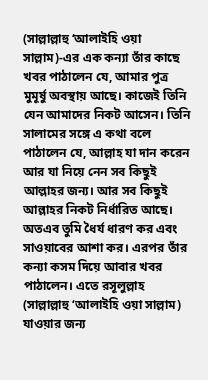(সাল্লাল্লাহু ‘আলাইহি ওয়া সাল্লাম)-এর এক কন্যা তাঁর কাছে খবর পাঠালেন যে, আমার পুত্র মুমূর্ষু অবস্থায় আছে। কাজেই তিনি যেন আমাদের নিকট আসেন। তিনি সালামের সঙ্গে এ কথা বলে পাঠালেন যে, আল্লাহ যা দান করেন আর যা নিয়ে নেন সব কিছুই আল্লাহর জন্য। আর সব কিছুই আল্লাহর নিকট নির্ধারিত আছে। অতএব তুমি ধৈর্য ধারণ কর এবং সাওয়াবের আশা কর। এরপর তাঁর কন্যা কসম দিয়ে আবার খবর পাঠালেন। এতে রসূলুল্লাহ (সাল্লাল্লাহু ‘আলাইহি ওয়া সাল্লাম) যাওয়ার জন্য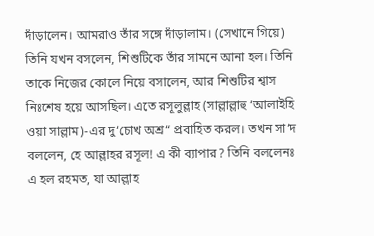দাঁড়ালেন। আমরাও তাঁর সঙ্গে দাঁড়ালাম। (সেখানে গিয়ে) তিনি যখন বসলেন, শিশুটিকে তাঁর সামনে আনা হল। তিনি তাকে নিজের কোলে নিয়ে বসালেন, আর শিশুটির শ্বাস নিঃশেষ হয়ে আসছিল। এতে রসূলুল্লাহ (সাল্লাল্লাহু ‘আলাইহি ওয়া সাল্লাম)-এর দু‘চোখ অশ্র“ প্রবাহিত করল। তখন সা‘দ বললেন, হে আল্লাহর রসূল! এ কী ব্যাপার? তিনি বললেনঃ এ হল রহমত, যা আল্লাহ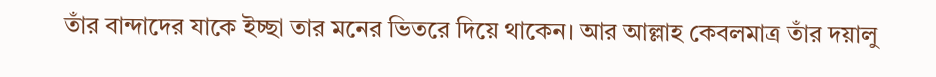তাঁর বান্দাদের যাকে ইচ্ছা তার মনের ভিতরে দিয়ে থাকেন। আর আল্লাহ কেবলমাত্র তাঁর দয়ালু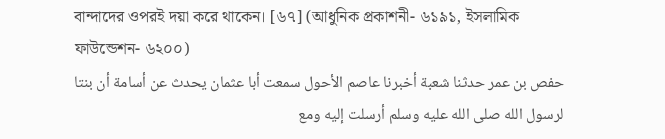বান্দাদের ওপরই দয়া করে থাকেন। [৬৭] (আধুনিক প্রকাশনী- ৬১৯১, ইসলামিক ফাউন্ডেশন- ৬২০০)
حفص بن عمر حدثنا شعبة أخبرنا عاصم الأحول سمعت أبا عثمان يحدث عن أسامة أن بنتا لرسول الله صلى الله عليه وسلم أرسلت إليه ومع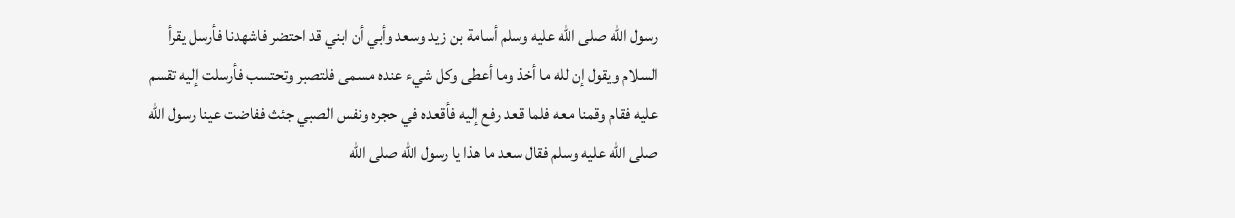رسول الله صلى الله عليه وسلم أسامة بن زيد وسعد وأبي أن ابني قد احتضر فاشهدنا فأرسل يقرأ السلام ويقول إن لله ما أخذ وما أعطى وكل شيء عنده مسمى فلتصبر وتحتسب فأرسلت إليه تقسم عليه فقام وقمنا معه فلما قعد رفع إليه فأقعده في حجره ونفس الصبي جئث ففاضت عينا رسول الله صلى الله عليه وسلم فقال سعد ما هذا يا رسول الله صلى الله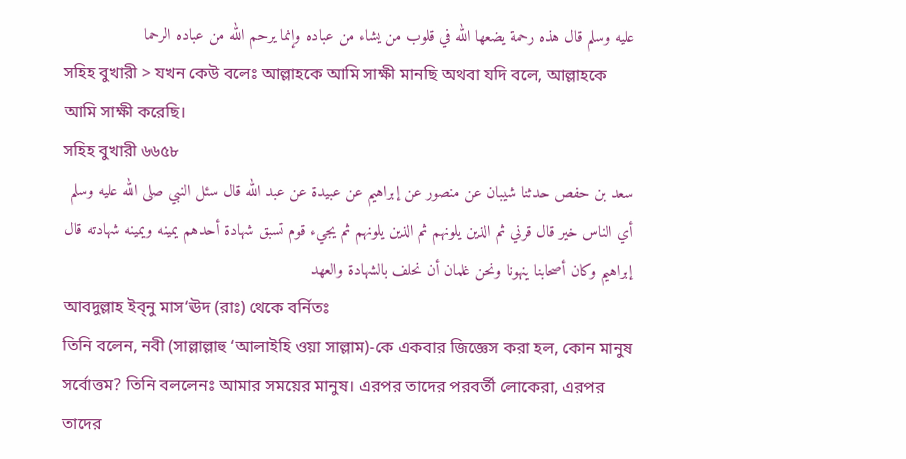عليه وسلم قال هذه رحمة يضعها الله في قلوب من يشاء من عباده وإنما يرحم الله من عباده الرحما
সহিহ বুখারী > যখন কেউ বলেঃ আল্লাহকে আমি সাক্ষী মানছি অথবা যদি বলে, আল্লাহকে আমি সাক্ষী করেছি।
সহিহ বুখারী ৬৬৫৮
سعد بن حفص حدثنا شيبان عن منصور عن إبراهيم عن عبيدة عن عبد الله قال سئل النبي صلى الله عليه وسلم أي الناس خير قال قرني ثم الذين يلونهم ثم الذين يلونهم ثم يجيء قوم تسبق شهادة أحدهم يمينه ويمينه شهادته قال إبراهيم وكان أصحابنا ينهونا ونحن غلمان أن نحلف بالشهادة والعهد
আবদুল্লাহ ইব্নু মাস‘ঊদ (রাঃ) থেকে বর্নিতঃ
তিনি বলেন, নবী (সাল্লাল্লাহু ‘আলাইহি ওয়া সাল্লাম)-কে একবার জিজ্ঞেস করা হল, কোন মানুষ সর্বোত্তম? তিনি বললেনঃ আমার সময়ের মানুষ। এরপর তাদের পরবর্তী লোকেরা, এরপর তাদের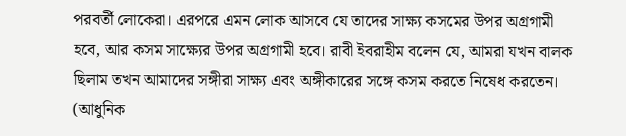পরবর্তী লোকেরা। এরপরে এমন লোক আসবে যে তাদের সাক্ষ্য কসমের উপর অগ্রগামী হবে, আর কসম সাক্ষ্যের উপর অগ্রগামী হবে। রাবী ইবরাহীম বলেন যে, আমরা যখন বালক ছিলাম তখন আমাদের সঙ্গীরা সাক্ষ্য এবং অঙ্গীকারের সঙ্গে কসম করতে নিষেধ করতেন। (আধুনিক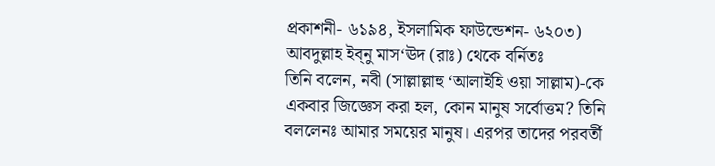প্রকাশনী- ৬১৯৪, ইসলামিক ফাউন্ডেশন- ৬২০৩)
আবদুল্লাহ ইব্নু মাস‘ঊদ (রাঃ) থেকে বর্নিতঃ
তিনি বলেন, নবী (সাল্লাল্লাহু ‘আলাইহি ওয়া সাল্লাম)-কে একবার জিজ্ঞেস করা হল, কোন মানুষ সর্বোত্তম? তিনি বললেনঃ আমার সময়ের মানুষ। এরপর তাদের পরবর্তী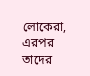লোকেরা, এরপর তাদের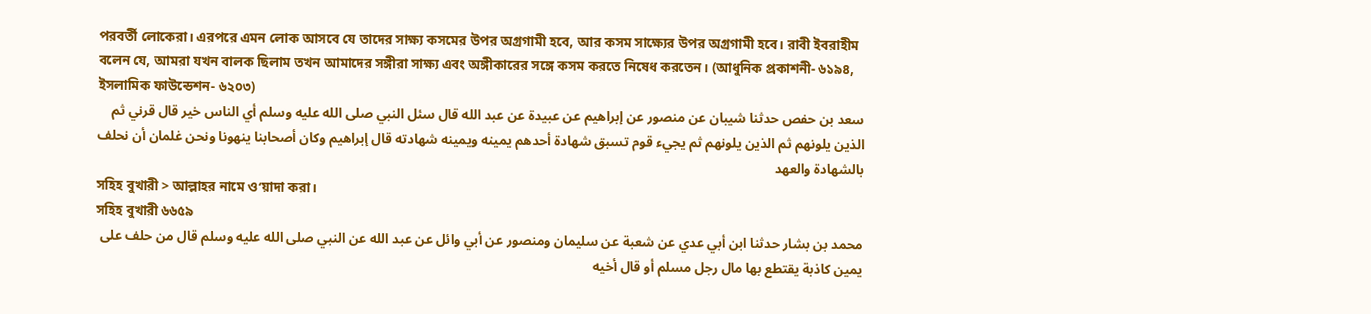পরবর্তী লোকেরা। এরপরে এমন লোক আসবে যে তাদের সাক্ষ্য কসমের উপর অগ্রগামী হবে, আর কসম সাক্ষ্যের উপর অগ্রগামী হবে। রাবী ইবরাহীম বলেন যে, আমরা যখন বালক ছিলাম তখন আমাদের সঙ্গীরা সাক্ষ্য এবং অঙ্গীকারের সঙ্গে কসম করতে নিষেধ করতেন। (আধুনিক প্রকাশনী- ৬১৯৪, ইসলামিক ফাউন্ডেশন- ৬২০৩)
سعد بن حفص حدثنا شيبان عن منصور عن إبراهيم عن عبيدة عن عبد الله قال سئل النبي صلى الله عليه وسلم أي الناس خير قال قرني ثم الذين يلونهم ثم الذين يلونهم ثم يجيء قوم تسبق شهادة أحدهم يمينه ويمينه شهادته قال إبراهيم وكان أصحابنا ينهونا ونحن غلمان أن نحلف بالشهادة والعهد
সহিহ বুখারী > আল্লাহর নামে ও‘য়াদা করা।
সহিহ বুখারী ৬৬৫৯
محمد بن بشار حدثنا ابن أبي عدي عن شعبة عن سليمان ومنصور عن أبي وائل عن عبد الله عن النبي صلى الله عليه وسلم قال من حلف على يمين كاذبة يقتطع بها مال رجل مسلم أو قال أخيه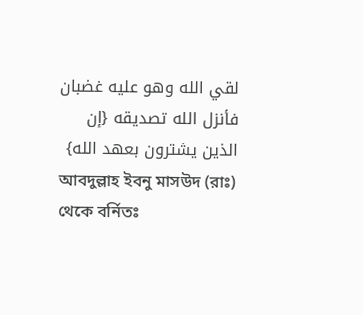لقي الله وهو عليه غضبان فأنزل الله تصديقه {إن الذين يشترون بعهد الله}
আবদুল্লাহ ইবনু মাসউদ (রাঃ) থেকে বর্নিতঃ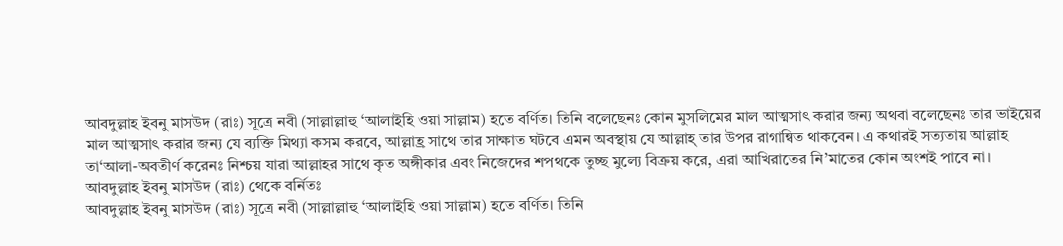আবদুল্লাহ ইবনু মাসউদ (রাঃ) সূত্রে নবী (সাল্লাল্লাহু ‘আলাইহি ওয়া সাল্লাম) হতে বর্ণিত। তিনি বলেছেনঃ কোন মুসলিমের মাল আত্মসাৎ করার জন্য অথবা বলেছেনঃ তার ভাইয়ের মাল আত্মসাৎ করার জন্য যে ব্যক্তি মিথ্যা কসম করবে, আল্লাহ্র সাথে তার সাক্ষাত ঘটবে এমন অবস্থায় যে আল্লাহ্ তার উপর রাগান্বিত থাকবেন। এ কথারই সত্যতায় আল্লাহ তা‘আলা-অবতীর্ণ করেনঃ নিশ্চয় যারা আল্লাহর সাথে কৃত অঙ্গীকার এবং নিজেদের শপথকে তুচ্ছ মুল্যে বিক্রয় করে, এরা আখিরাতের নি’মাতের কোন অংশই পাবে না।
আবদুল্লাহ ইবনু মাসউদ (রাঃ) থেকে বর্নিতঃ
আবদুল্লাহ ইবনু মাসউদ (রাঃ) সূত্রে নবী (সাল্লাল্লাহু ‘আলাইহি ওয়া সাল্লাম) হতে বর্ণিত। তিনি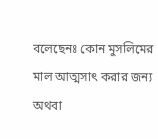বলেছেনঃ কোন মুসলিমের মাল আত্মসাৎ করার জন্য অথবা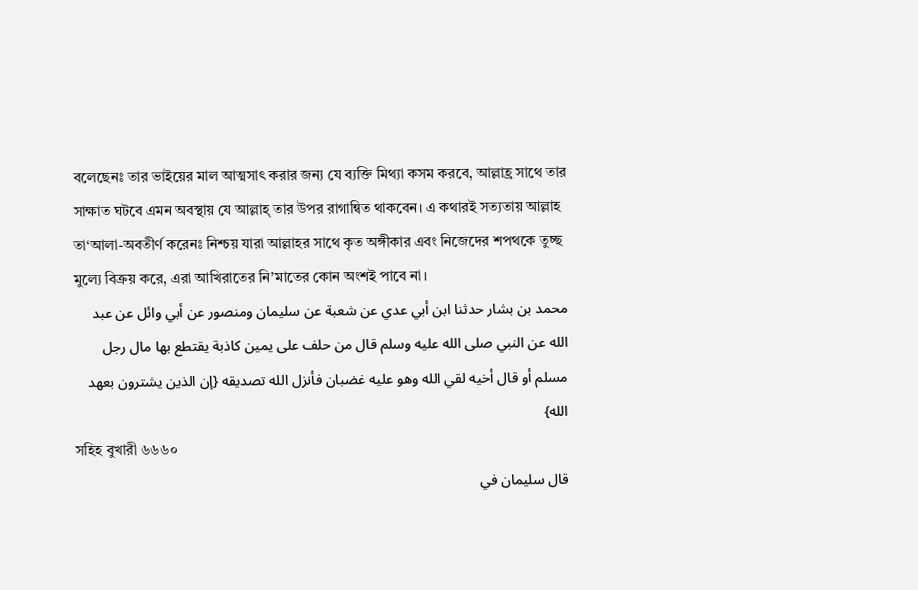বলেছেনঃ তার ভাইয়ের মাল আত্মসাৎ করার জন্য যে ব্যক্তি মিথ্যা কসম করবে, আল্লাহ্র সাথে তার সাক্ষাত ঘটবে এমন অবস্থায় যে আল্লাহ্ তার উপর রাগান্বিত থাকবেন। এ কথারই সত্যতায় আল্লাহ তা‘আলা-অবতীর্ণ করেনঃ নিশ্চয় যারা আল্লাহর সাথে কৃত অঙ্গীকার এবং নিজেদের শপথকে তুচ্ছ মুল্যে বিক্রয় করে, এরা আখিরাতের নি’মাতের কোন অংশই পাবে না।
محمد بن بشار حدثنا ابن أبي عدي عن شعبة عن سليمان ومنصور عن أبي وائل عن عبد الله عن النبي صلى الله عليه وسلم قال من حلف على يمين كاذبة يقتطع بها مال رجل مسلم أو قال أخيه لقي الله وهو عليه غضبان فأنزل الله تصديقه {إن الذين يشترون بعهد الله}
সহিহ বুখারী ৬৬৬০
قال سليمان في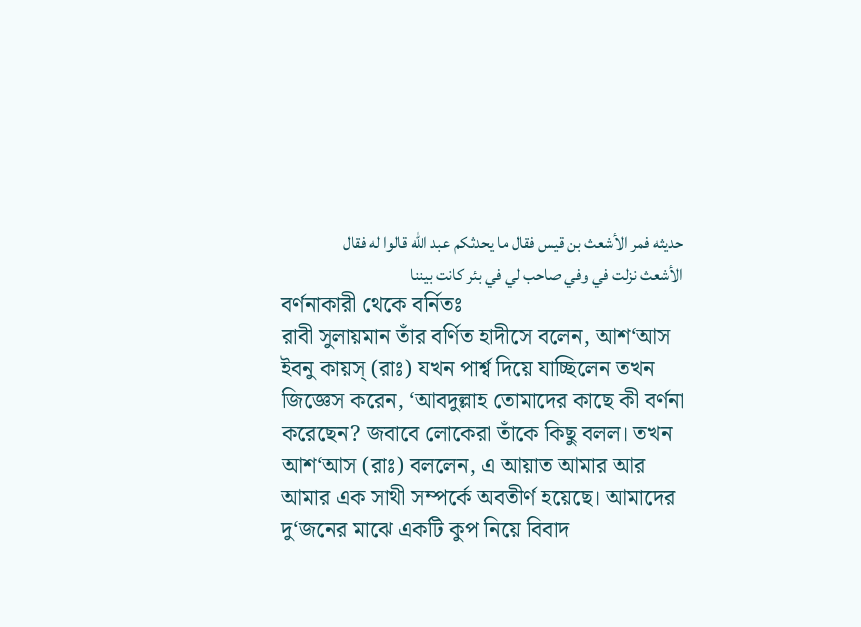حديثه فمر الأشعث بن قيس فقال ما يحدثكم عبد الله قالوا له فقال الأشعث نزلت في وفي صاحب لي في بئر كانت بيننا
বর্ণনাকারী থেকে বর্নিতঃ
রাবী সুলায়মান তাঁর বর্ণিত হাদীসে বলেন, আশ‘আস ইবনু কায়স্ (রাঃ) যখন পার্শ্ব দিয়ে যাচ্ছিলেন তখন জিজ্ঞেস করেন, ‘আবদুল্লাহ তোমাদের কাছে কী বর্ণনা করেছেন? জবাবে লোকেরা তাঁকে কিছু বলল। তখন আশ‘আস (রাঃ) বললেন, এ আয়াত আমার আর আমার এক সাথী সম্পর্কে অবতীর্ণ হয়েছে। আমাদের দু‘জনের মাঝে একটি কুপ নিয়ে বিবাদ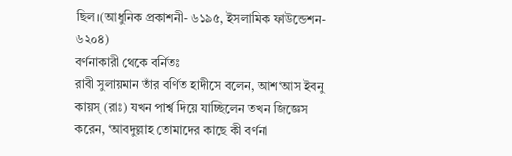ছিল।(আধুনিক প্রকাশনী- ৬১৯৫, ইসলামিক ফাউন্ডেশন- ৬২০৪)
বর্ণনাকারী থেকে বর্নিতঃ
রাবী সুলায়মান তাঁর বর্ণিত হাদীসে বলেন, আশ‘আস ইবনু কায়স্ (রাঃ) যখন পার্শ্ব দিয়ে যাচ্ছিলেন তখন জিজ্ঞেস করেন, ‘আবদুল্লাহ তোমাদের কাছে কী বর্ণনা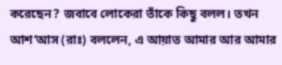করেছেন? জবাবে লোকেরা তাঁকে কিছু বলল। তখন আশ‘আস (রাঃ) বললেন, এ আয়াত আমার আর আমার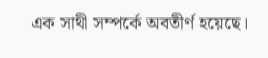এক সাথী সম্পর্কে অবতীর্ণ হয়েছে।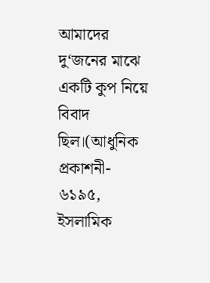আমাদের দু‘জনের মাঝে একটি কুপ নিয়ে বিবাদ ছিল।(আধুনিক প্রকাশনী- ৬১৯৫, ইসলামিক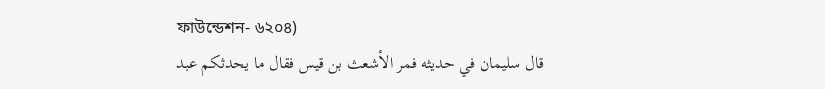ফাউন্ডেশন- ৬২০৪)
قال سليمان في حديثه فمر الأشعث بن قيس فقال ما يحدثكم عبد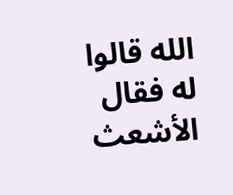الله قالوا له فقال الأشعث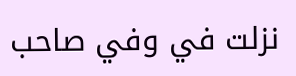نزلت في وفي صاحب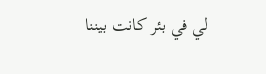لي في بئر كانت بيننا